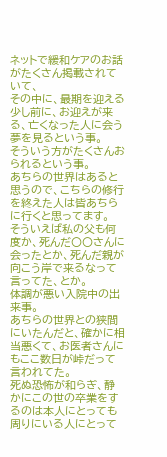ネットで緩和ケアのお話がたくさん掲載されていて、
その中に、最期を迎える少し前に、お迎えが来る、亡くなった人に会う夢を見るという事。
そういう方がたくさんおられるという事。
あちらの世界はあると思うので、こちらの修行を終えた人は皆あちらに行くと思ってます。
そういえば私の父も何度か、死んだ〇〇さんに会ったとか、死んだ親が向こう岸で来るなって言ってた、とか。
体調が悪い入院中の出来事。
あちらの世界との狭間にいたんだと、確かに相当悪くて、お医者さんにもここ数日が峠だって言われてた。
死ぬ恐怖が和らぎ、静かにこの世の卒業をするのは本人にとっても周りにいる人にとって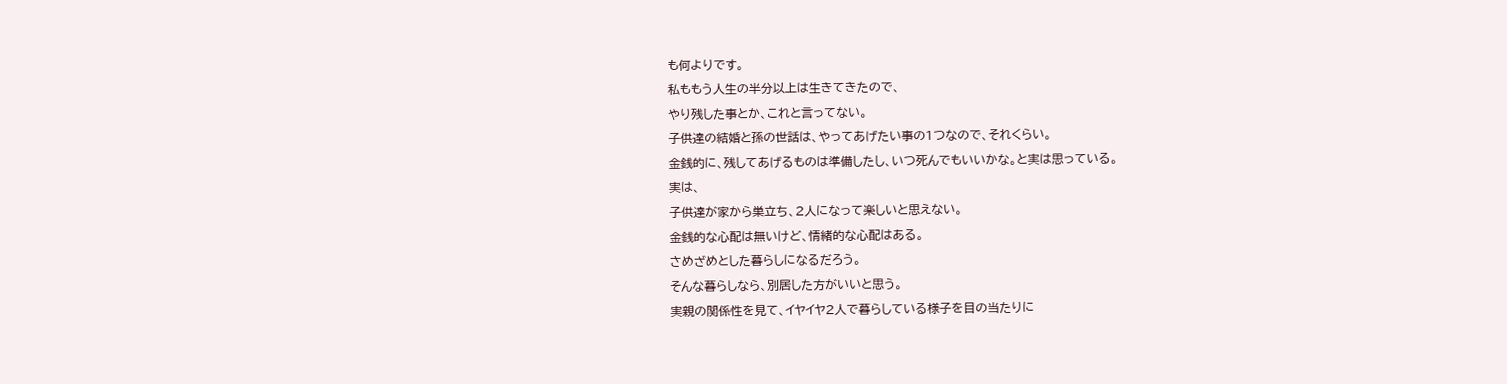も何よりです。
私ももう人生の半分以上は生きてきたので、
やり残した事とか、これと言ってない。
子供達の結婚と孫の世話は、やってあげたい事の1つなので、それくらい。
金銭的に、残してあげるものは準備したし、いつ死んでもいいかな。と実は思っている。
実は、
子供達が家から巣立ち、2人になって楽しいと思えない。
金銭的な心配は無いけど、情緒的な心配はある。
さめざめとした暮らしになるだろう。
そんな暮らしなら、別居した方がいいと思う。
実親の関係性を見て、イヤイヤ2人で暮らしている様子を目の当たりに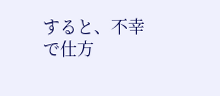すると、不幸で仕方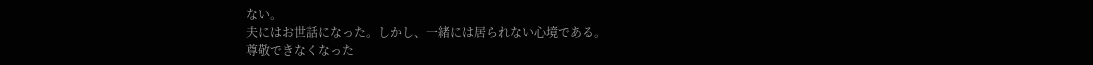ない。
夫にはお世話になった。しかし、一緒には居られない心境である。
尊敬できなくなった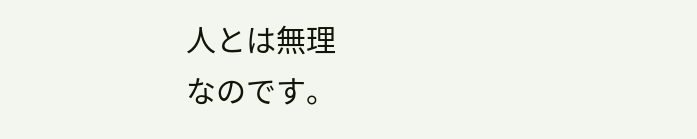人とは無理
なのです。